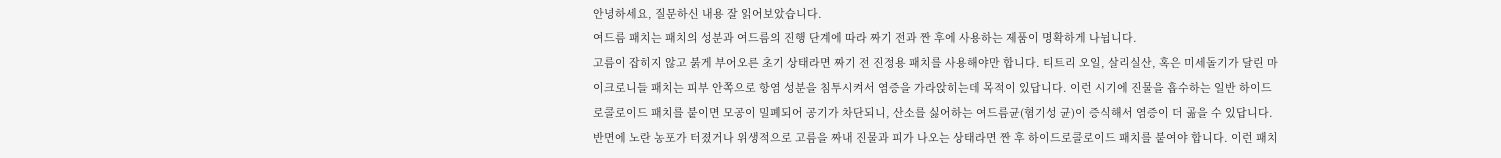안녕하세요, 질문하신 내용 잘 읽어보았습니다.
여드름 패치는 패치의 성분과 여드름의 진행 단계에 따라 짜기 전과 짠 후에 사용하는 제품이 명확하게 나뉩니다.
고름이 잡히지 않고 붉게 부어오른 초기 상태라면 짜기 전 진정용 패치를 사용해야만 합니다. 티트리 오일, 살리실산, 혹은 미세돌기가 달린 마이크로니들 패치는 피부 안쪽으로 항염 성분을 침투시켜서 염증을 가라앉히는데 목적이 있답니다. 이런 시기에 진물을 흡수하는 일반 하이드로콜로이드 패치를 붙이면 모공이 밀폐되어 공기가 차단되니, 산소를 싫어하는 여드름균(혐기성 균)이 증식해서 염증이 더 곪을 수 있답니다.
반면에 노란 농포가 터졌거나 위생적으로 고름을 짜내 진물과 피가 나오는 상태라면 짠 후 하이드로콜로이드 패치를 붙여야 합니다. 이런 패치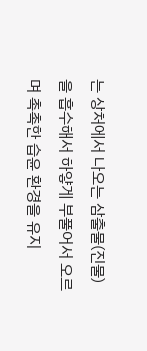는 상처에서 나오는 삼출물(진물)을 흡수해서 하얗게 부풀어서 오르며 촉촉한 습윤 환경을 유지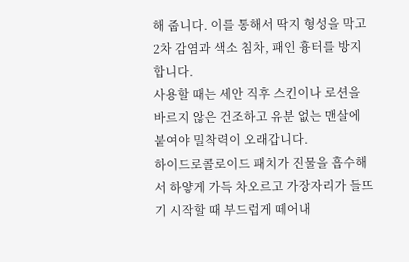해 줍니다. 이를 통해서 딱지 형성을 막고 2차 감염과 색소 침차, 패인 흉터를 방지합니다.
사용할 때는 세안 직후 스킨이나 로션을 바르지 않은 건조하고 유분 없는 맨살에 붙여야 밀착력이 오래갑니다.
하이드로콜로이드 패치가 진물을 흡수해서 하얗게 가득 차오르고 가장자리가 들뜨기 시작할 때 부드럽게 떼어내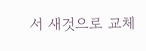서 새것으로 교체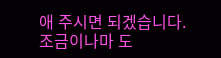애 주시면 되겠습니다.
조금이나마 도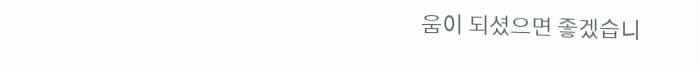움이 되셨으면 좋겠습니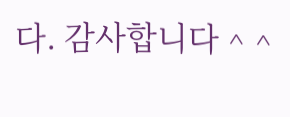다. 감사합니다 ^ ^